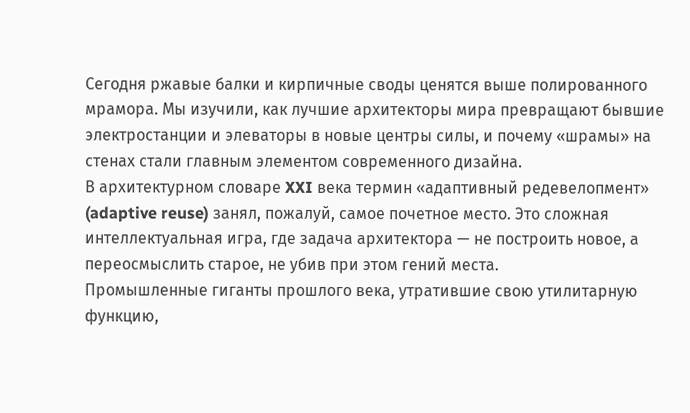Сегодня ржавые балки и кирпичные своды ценятся выше полированного мрамора. Мы изучили, как лучшие архитекторы мира превращают бывшие электростанции и элеваторы в новые центры силы, и почему «шрамы» на стенах стали главным элементом современного дизайна.
В архитектурном словаре XXI века термин «адаптивный редевелопмент» (adaptive reuse) занял, пожалуй, самое почетное место. Это сложная интеллектуальная игра, где задача архитектора — не построить новое, а переосмыслить старое, не убив при этом гений места.
Промышленные гиганты прошлого века, утратившие свою утилитарную функцию,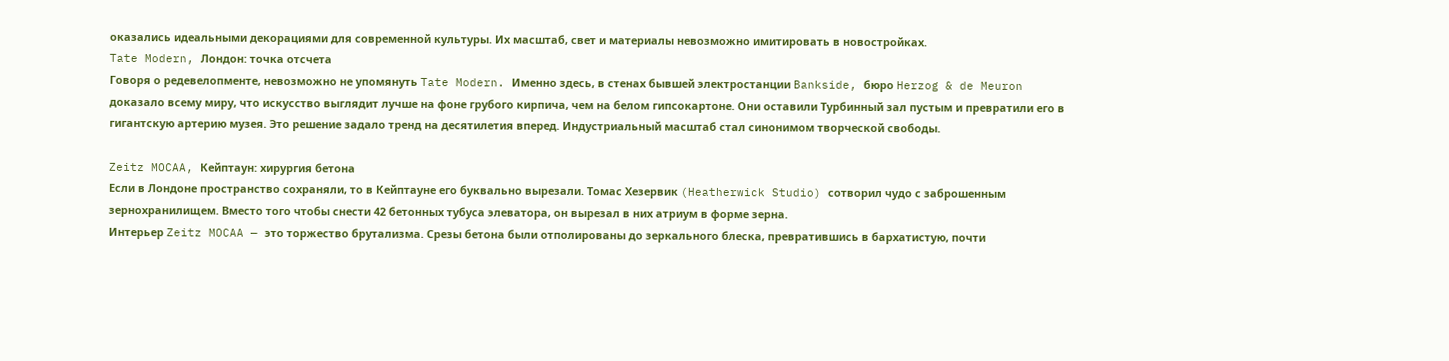оказались идеальными декорациями для современной культуры. Их масштаб, свет и материалы невозможно имитировать в новостройках.
Tate Modern, Лондон: точка отсчета
Говоря о редевелопменте, невозможно не упомянуть Tate Modern. Именно здесь, в стенах бывшей электростанции Bankside, бюро Herzog & de Meuron доказало всему миру, что искусство выглядит лучше на фоне грубого кирпича, чем на белом гипсокартоне. Они оставили Турбинный зал пустым и превратили его в гигантскую артерию музея. Это решение задало тренд на десятилетия вперед. Индустриальный масштаб стал синонимом творческой свободы.

Zeitz MOCAA, Кейптаун: хирургия бетона
Если в Лондоне пространство сохраняли, то в Кейптауне его буквально вырезали. Томас Хезервик (Heatherwick Studio) сотворил чудо с заброшенным зернохранилищем. Вместо того чтобы снести 42 бетонных тубуса элеватора, он вырезал в них атриум в форме зерна.
Интерьер Zeitz MOCAA — это торжество брутализма. Срезы бетона были отполированы до зеркального блеска, превратившись в бархатистую, почти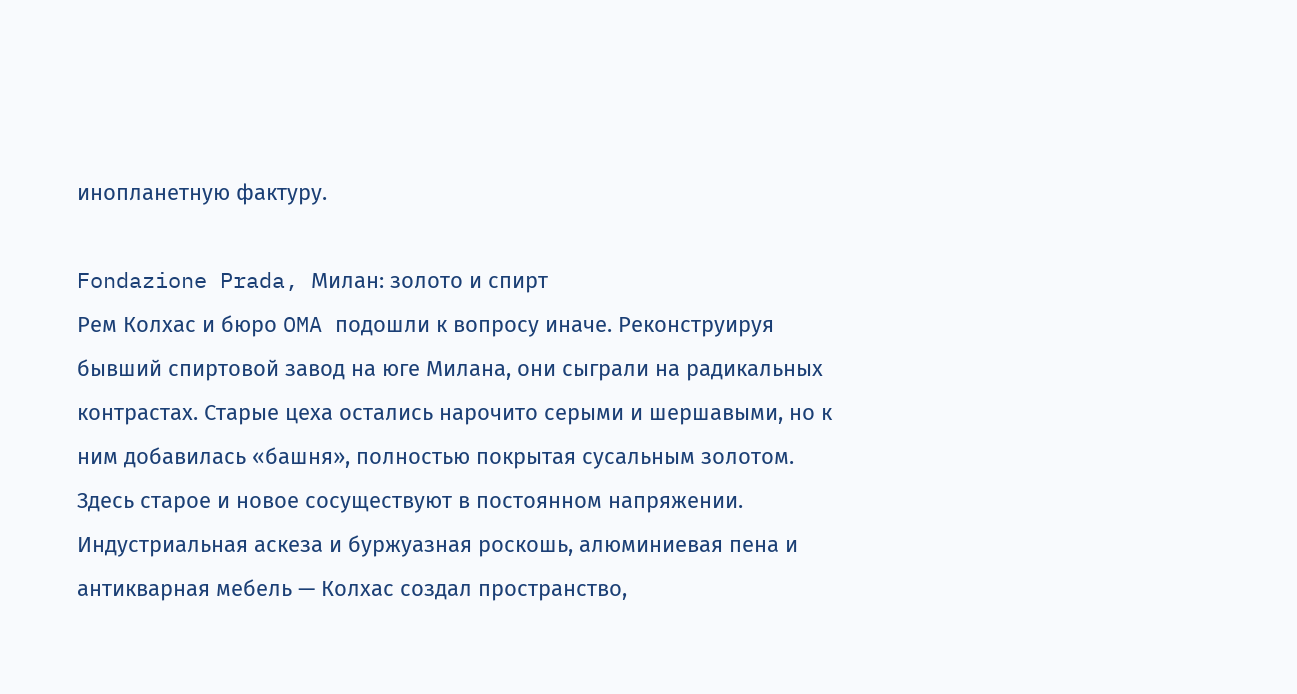инопланетную фактуру.

Fondazione Prada, Милан: золото и спирт
Рем Колхас и бюро OMA подошли к вопросу иначе. Реконструируя бывший спиртовой завод на юге Милана, они сыграли на радикальных контрастах. Старые цеха остались нарочито серыми и шершавыми, но к ним добавилась «башня», полностью покрытая сусальным золотом.
Здесь старое и новое сосуществуют в постоянном напряжении. Индустриальная аскеза и буржуазная роскошь, алюминиевая пена и антикварная мебель — Колхас создал пространство,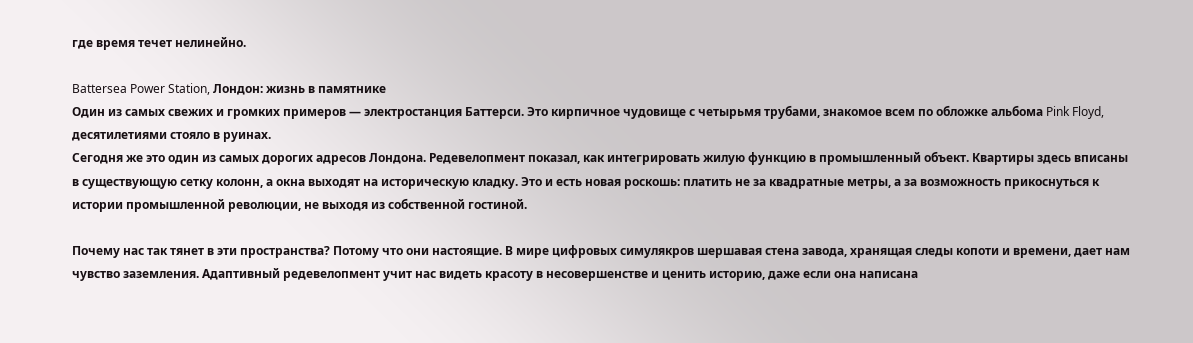где время течет нелинейно.

Battersea Power Station, Лондон: жизнь в памятнике
Один из самых свежих и громких примеров — электростанция Баттерси. Это кирпичное чудовище с четырьмя трубами, знакомое всем по обложке альбома Pink Floyd, десятилетиями стояло в руинах.
Сегодня же это один из самых дорогих адресов Лондона. Редевелопмент показал, как интегрировать жилую функцию в промышленный объект. Квартиры здесь вписаны в существующую сетку колонн, а окна выходят на историческую кладку. Это и есть новая роскошь: платить не за квадратные метры, а за возможность прикоснуться к истории промышленной революции, не выходя из собственной гостиной.

Почему нас так тянет в эти пространства? Потому что они настоящие. В мире цифровых симулякров шершавая стена завода, хранящая следы копоти и времени, дает нам чувство заземления. Адаптивный редевелопмент учит нас видеть красоту в несовершенстве и ценить историю, даже если она написана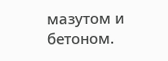мазутом и бетоном.